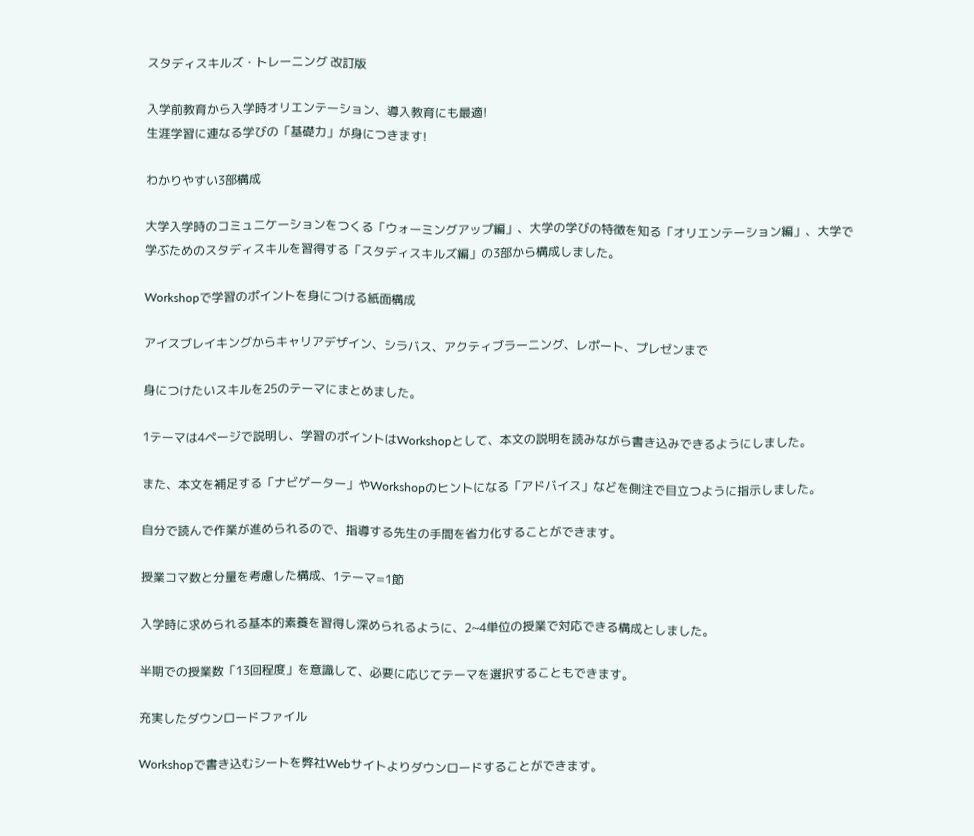スタディスキルズ・トレーニング 改訂版

入学前教育から入学時オリエンテーション、導入教育にも最適!
生涯学習に連なる学びの「基礎力」が身につきます!

わかりやすい3部構成

大学入学時のコミュニケーションをつくる「ウォーミングアップ編」、大学の学びの特徴を知る「オリエンテーション編」、大学で学ぶためのスタディスキルを習得する「スタディスキルズ編」の3部から構成しました。

Workshopで学習のポイントを身につける紙面構成

アイスブレイキングからキャリアデザイン、シラバス、アクティブラーニング、レポート、プレゼンまで

身につけたいスキルを25のテーマにまとめました。

1テーマは4ページで説明し、学習のポイントはWorkshopとして、本文の説明を読みながら書き込みできるようにしました。

また、本文を補足する「ナビゲーター」やWorkshopのヒントになる「アドバイス」などを側注で目立つように指示しました。

自分で読んで作業が進められるので、指導する先生の手間を省力化することができます。

授業コマ数と分量を考慮した構成、1テーマ=1節

入学時に求められる基本的素養を習得し深められるように、2~4単位の授業で対応できる構成としました。

半期での授業数「13回程度」を意識して、必要に応じてテーマを選択することもできます。

充実したダウンロードファイル

Workshopで書き込むシートを弊社Webサイトよりダウンロードすることができます。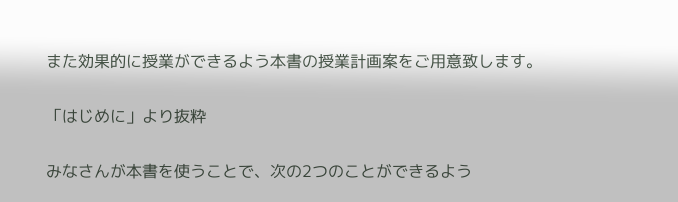また効果的に授業ができるよう本書の授業計画案をご用意致します。

「はじめに」より抜粋

みなさんが本書を使うことで、次の2つのことができるよう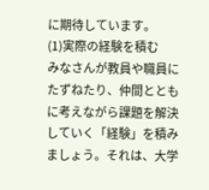に期待しています。
(1)実際の経験を積む
みなさんが教員や職員にたずねたり、仲間とともに考えながら課題を解決していく「経験」を積みましょう。それは、大学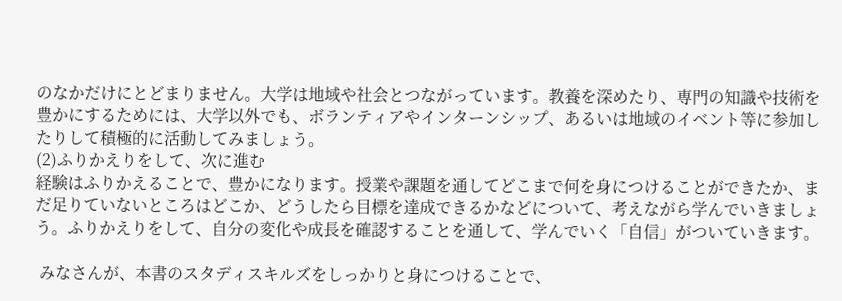のなかだけにとどまりません。大学は地域や社会とつながっています。教養を深めたり、専門の知識や技術を豊かにするためには、大学以外でも、ボランティアやインターンシップ、あるいは地域のイベント等に参加したりして積極的に活動してみましょう。
(2)ふりかえりをして、次に進む
経験はふりかえることで、豊かになります。授業や課題を通してどこまで何を身につけることができたか、まだ足りていないところはどこか、どうしたら目標を達成できるかなどについて、考えながら学んでいきましょう。ふりかえりをして、自分の変化や成長を確認することを通して、学んでいく「自信」がついていきます。

 みなさんが、本書のスタディスキルズをしっかりと身につけることで、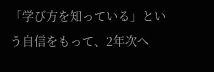「学び方を知っている」という自信をもって、2年次へ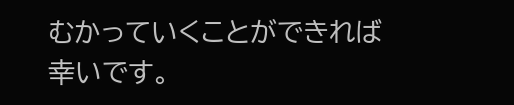むかっていくことができれば幸いです。